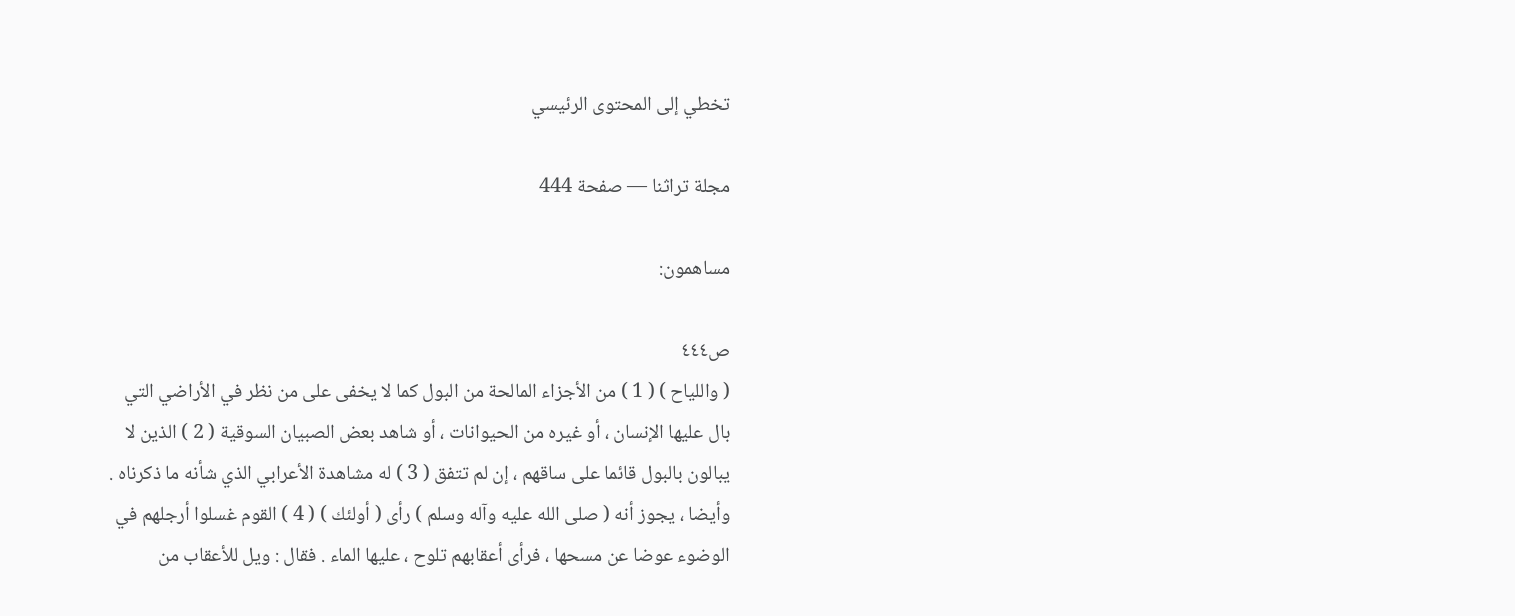تخطي إلى المحتوى الرئيسي

مجلة تراثنا — صفحة 444

مساهمون:

ص٤٤٤
( واللياح ) ( 1 ) من الأجزاء المالحة من البول كما لا يخفى على من نظر في الأراضي التي بال عليها الإنسان ، أو غيره من الحيوانات ، أو شاهد بعض الصبيان السوقية ( 2 ) الذين لا يبالون بالبول قائما على ساقهم ، إن لم تتفق ( 3 ) له مشاهدة الأعرابي الذي شأنه ما ذكرناه . وأيضا ، يجوز أنه ( صلى الله عليه وآله وسلم ) رأى ( أولئك ) ( 4 ) القوم غسلوا أرجلهم في الوضوء عوضا عن مسحها ، فرأى أعقابهم تلوح ، عليها الماء . فقال : ويل للأعقاب من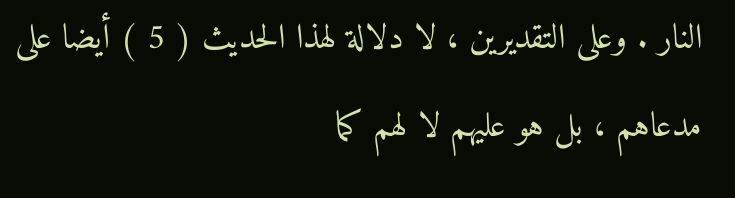النار . وعلى التقديرين ، لا دلالة لهذا الحديث ( 5 ) أيضا على مدعاهم ، بل هو عليهم لا لهم كما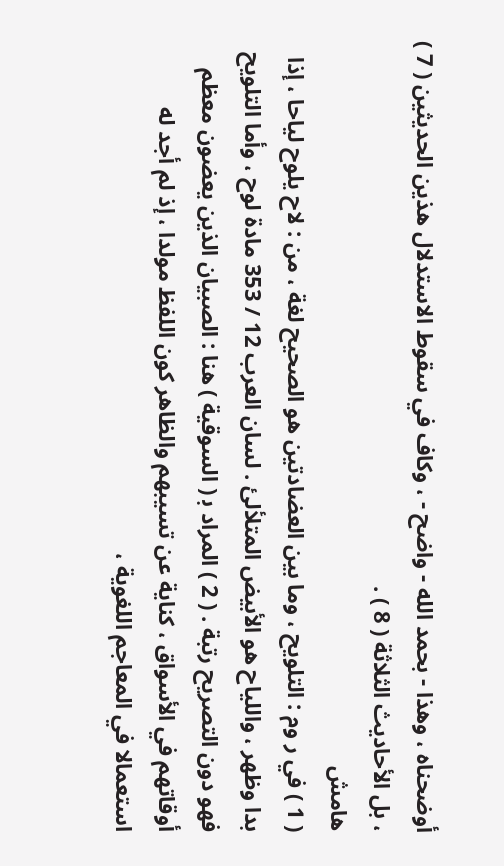أوضحناه ، وهذا - بحمد الله - واضح - ، وكاف في سقوط الاستدلال هذين الحديثين ( 7 ) ، بل الأحاديث الثلاثة ( 8 ) .
هامش
( 1 ) في ر وم : التلويح ، وما بين العضادتين هو الصحيح لغة ، من : لاح يلوح لياحا ، إذا بدا وظهر ، واللياح هو الأبيض المتلألئ . لسان العرب 12 / 353 مادة لوح ، وأما التلويح فهو دون التصريح رتبة . ( 2 ) المراد ب‍ ( السوقية ) هنا : الصبيان الذين يعضون معظم أوقاتهم في الأسواق ، كناية عن تسيبهم والظاهر كون اللفظ مولدا ، إذ لم أجد له استعمالا في المعاجم اللغوية ،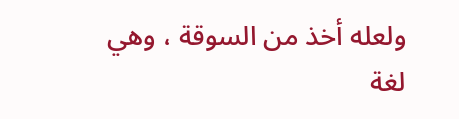ولعله أخذ من السوقة ، وهي لغة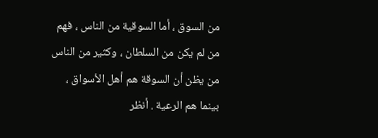من السوق ، أما السوقية من الناس ، فهم من لم يكن من السلطان ، وكثير من الناس من يظن أن السوقة هم أهل الأسواق ، بينما هم الرعية . أنظر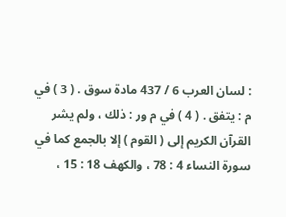: لسان العرب 6 / 437 مادة سوق . ( 3 ) في م : يتفق . ( 4 ) في م ور : ذلك ، ولم يشر القرآن الكريم إلى ( القوم ) إلا بالجمع كما في سورة النساء 4 : 78 ، والكهف 18 : 15 ،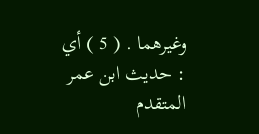وغيرهما . ( 5 ) أي : حديث ابن عمر المتقدم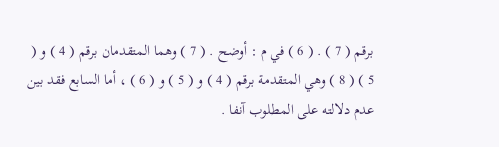برقم ( 7 ) . ( 6 ) في م : أوضح . ( 7 ) وهما المتقدمان برقم ( 4 ) و ( 5 ) ( 8 ) وهي المتقدمة برقم ( 4 ) و ( 5 ) و ( 6 ) ، أما السابع فقد بين عدم دلالته على المطلوب آنفا .